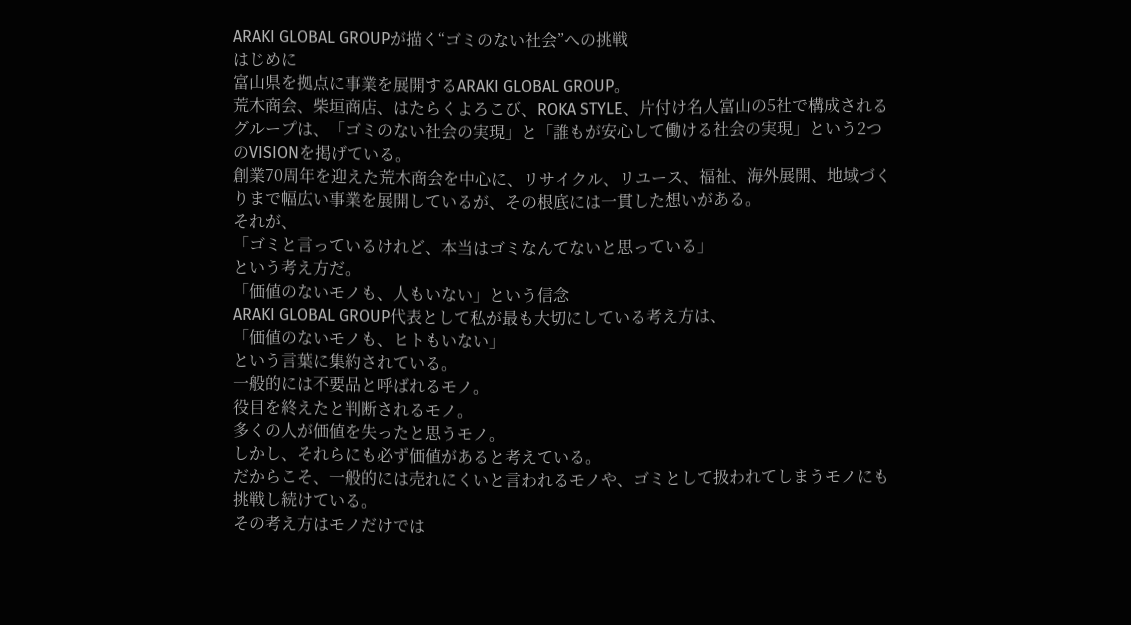ARAKI GLOBAL GROUPが描く“ゴミのない社会”への挑戦
はじめに
富山県を拠点に事業を展開するARAKI GLOBAL GROUP。
荒木商会、柴垣商店、はたらくよろこび、ROKA STYLE、片付け名人富山の5社で構成されるグループは、「ゴミのない社会の実現」と「誰もが安心して働ける社会の実現」という2つのVISIONを掲げている。
創業70周年を迎えた荒木商会を中心に、リサイクル、リユース、福祉、海外展開、地域づくりまで幅広い事業を展開しているが、その根底には一貫した想いがある。
それが、
「ゴミと言っているけれど、本当はゴミなんてないと思っている」
という考え方だ。
「価値のないモノも、人もいない」という信念
ARAKI GLOBAL GROUP代表として私が最も大切にしている考え方は、
「価値のないモノも、ヒトもいない」
という言葉に集約されている。
一般的には不要品と呼ばれるモノ。
役目を終えたと判断されるモノ。
多くの人が価値を失ったと思うモノ。
しかし、それらにも必ず価値があると考えている。
だからこそ、一般的には売れにくいと言われるモノや、ゴミとして扱われてしまうモノにも挑戦し続けている。
その考え方はモノだけでは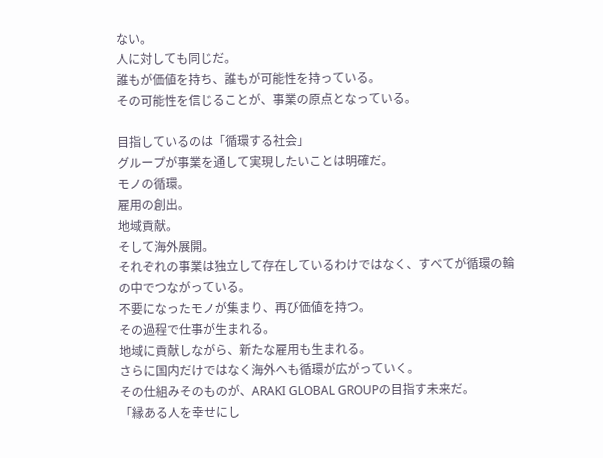ない。
人に対しても同じだ。
誰もが価値を持ち、誰もが可能性を持っている。
その可能性を信じることが、事業の原点となっている。

目指しているのは「循環する社会」
グループが事業を通して実現したいことは明確だ。
モノの循環。
雇用の創出。
地域貢献。
そして海外展開。
それぞれの事業は独立して存在しているわけではなく、すべてが循環の輪の中でつながっている。
不要になったモノが集まり、再び価値を持つ。
その過程で仕事が生まれる。
地域に貢献しながら、新たな雇用も生まれる。
さらに国内だけではなく海外へも循環が広がっていく。
その仕組みそのものが、ARAKI GLOBAL GROUPの目指す未来だ。
「縁ある人を幸せにし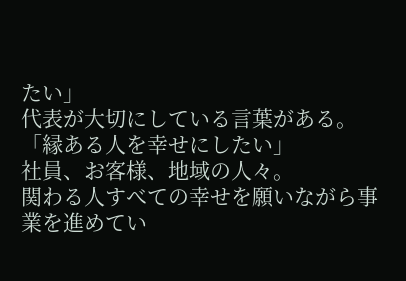たい」
代表が大切にしている言葉がある。
「縁ある人を幸せにしたい」
社員、お客様、地域の人々。
関わる人すべての幸せを願いながら事業を進めてい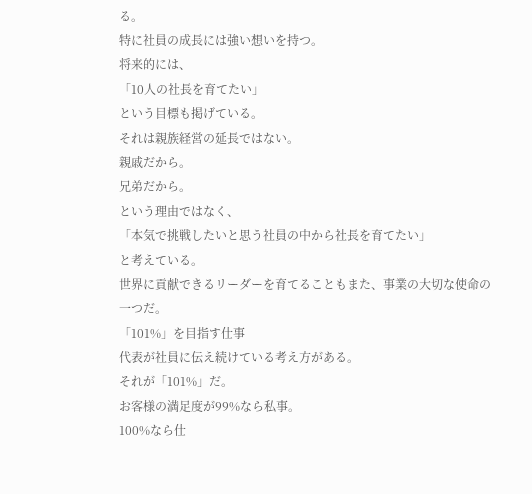る。
特に社員の成長には強い想いを持つ。
将来的には、
「10人の社長を育てたい」
という目標も掲げている。
それは親族経営の延長ではない。
親戚だから。
兄弟だから。
という理由ではなく、
「本気で挑戦したいと思う社員の中から社長を育てたい」
と考えている。
世界に貢献できるリーダーを育てることもまた、事業の大切な使命の一つだ。
「101%」を目指す仕事
代表が社員に伝え続けている考え方がある。
それが「101%」だ。
お客様の満足度が99%なら私事。
100%なら仕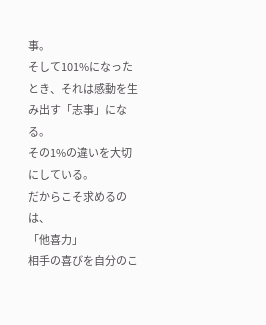事。
そして101%になったとき、それは感動を生み出す「志事」になる。
その1%の違いを大切にしている。
だからこそ求めるのは、
「他喜力」
相手の喜びを自分のこ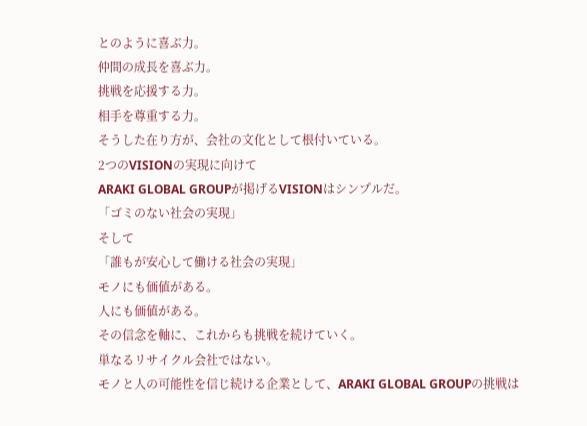とのように喜ぶ力。
仲間の成長を喜ぶ力。
挑戦を応援する力。
相手を尊重する力。
そうした在り方が、会社の文化として根付いている。
2つのVISIONの実現に向けて
ARAKI GLOBAL GROUPが掲げるVISIONはシンプルだ。
「ゴミのない社会の実現」
そして
「誰もが安心して働ける社会の実現」
モノにも価値がある。
人にも価値がある。
その信念を軸に、これからも挑戦を続けていく。
単なるリサイクル会社ではない。
モノと人の可能性を信じ続ける企業として、ARAKI GLOBAL GROUPの挑戦は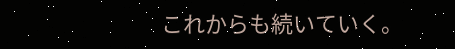これからも続いていく。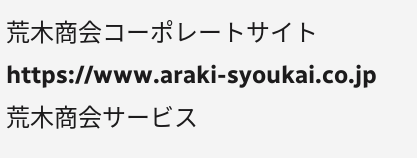荒木商会コーポレートサイト https://www.araki-syoukai.co.jp
荒木商会サービス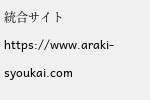統合サイト https://www.araki-syoukai.com